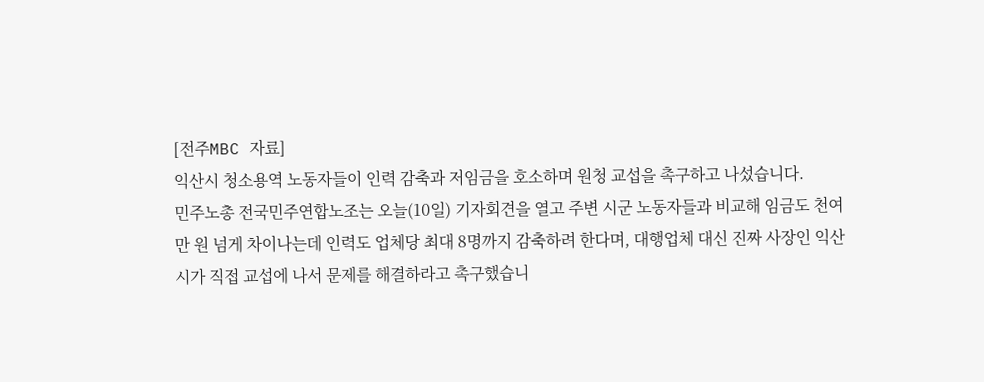[전주MBC 자료]
익산시 청소용역 노동자들이 인력 감축과 저임금을 호소하며 원청 교섭을 촉구하고 나섰습니다.
민주노총 전국민주연합노조는 오늘(10일) 기자회견을 열고 주변 시군 노동자들과 비교해 임금도 천여만 원 넘게 차이나는데 인력도 업체당 최대 8명까지 감축하려 한다며, 대행업체 대신 진짜 사장인 익산시가 직접 교섭에 나서 문제를 해결하라고 촉구했습니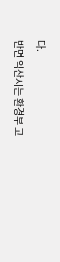다.
반면 익산시는 환경부 고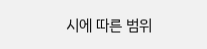시에 따른 범위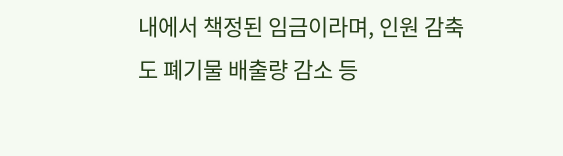내에서 책정된 임금이라며, 인원 감축도 폐기물 배출량 감소 등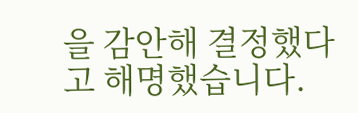을 감안해 결정했다고 해명했습니다.